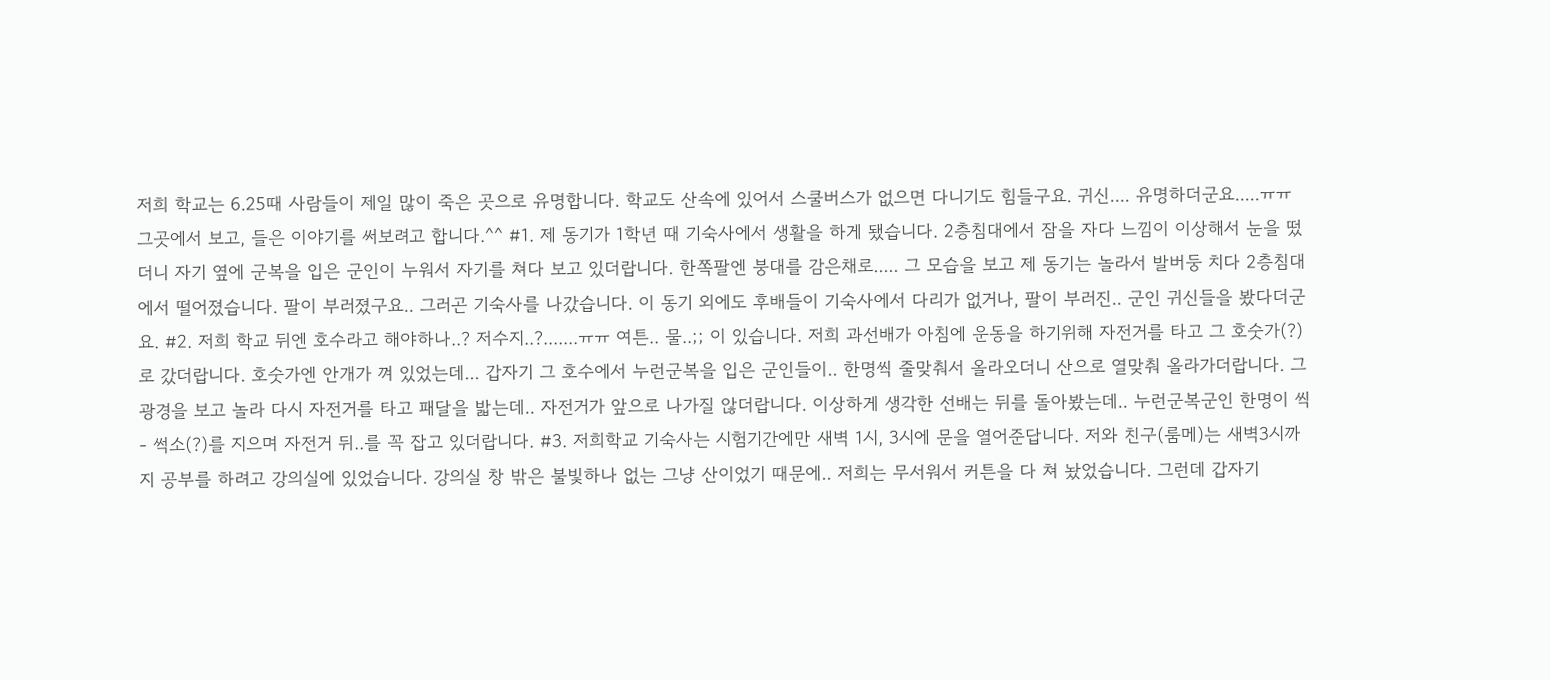저희 학교는 6.25때 사람들이 제일 많이 죽은 곳으로 유명합니다. 학교도 산속에 있어서 스쿨버스가 없으면 다니기도 힘들구요. 귀신.... 유명하더군요.....ㅠㅠ 그곳에서 보고, 들은 이야기를 써보려고 합니다.^^ #1. 제 동기가 1학년 때 기숙사에서 생활을 하게 됐습니다. 2층침대에서 잠을 자다 느낌이 이상해서 눈을 떴더니 자기 옆에 군복을 입은 군인이 누워서 자기를 쳐다 보고 있더랍니다. 한쪽팔엔 붕대를 감은채로..... 그 모습을 보고 제 동기는 놀라서 발버둥 치다 2층침대에서 떨어졌습니다. 팔이 부러졌구요.. 그러곤 기숙사를 나갔습니다. 이 동기 외에도 후배들이 기숙사에서 다리가 없거나, 팔이 부러진.. 군인 귀신들을 봤다더군요. #2. 저희 학교 뒤엔 호수라고 해야하나..? 저수지..?.......ㅠㅠ 여튼.. 물..;; 이 있습니다. 저희 과선배가 아침에 운동을 하기위해 자전거를 타고 그 호숫가(?)로 갔더랍니다. 호숫가엔 안개가 껴 있었는데... 갑자기 그 호수에서 누런군복을 입은 군인들이.. 한명씩 줄맞춰서 올라오더니 산으로 열맞춰 올라가더랍니다. 그 광경을 보고 놀라 다시 자전거를 타고 패달을 밟는데.. 자전거가 앞으로 나가질 않더랍니다. 이상하게 생각한 선배는 뒤를 돌아봤는데.. 누런군복군인 한명이 씩- 썩소(?)를 지으며 자전거 뒤..를 꼭 잡고 있더랍니다. #3. 저희학교 기숙사는 시험기간에만 새벽 1시, 3시에 문을 열어준답니다. 저와 친구(룸메)는 새벽3시까지 공부를 하려고 강의실에 있었습니다. 강의실 창 밖은 불빛하나 없는 그냥 산이었기 때문에.. 저희는 무서워서 커튼을 다 쳐 놨었습니다. 그런데 갑자기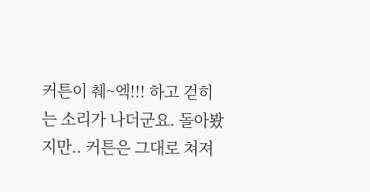커튼이 췌~엑!!! 하고 걷히는 소리가 나더군요. 돌아봤지만.. 커튼은 그대로 쳐져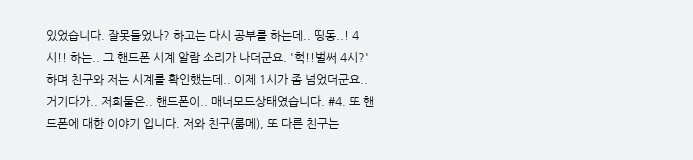있었습니다. 잘못들었나? 하고는 다시 공부를 하는데.. 띵동..! 4시!! 하는.. 그 핸드폰 시계 알람 소리가 나더군요. '헉!!벌써 4시?' 하며 친구와 저는 시계를 확인했는데.. 이제 1시가 좀 넘었더군요.. 거기다가.. 저희둘은.. 핸드폰이.. 매너모드상태였습니다. #4. 또 핸드폰에 대한 이야기 입니다. 저와 친구(룸메), 또 다른 친구는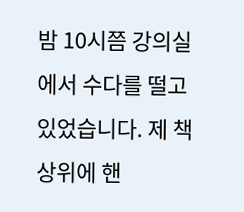밤 10시쯤 강의실에서 수다를 떨고 있었습니다. 제 책상위에 핸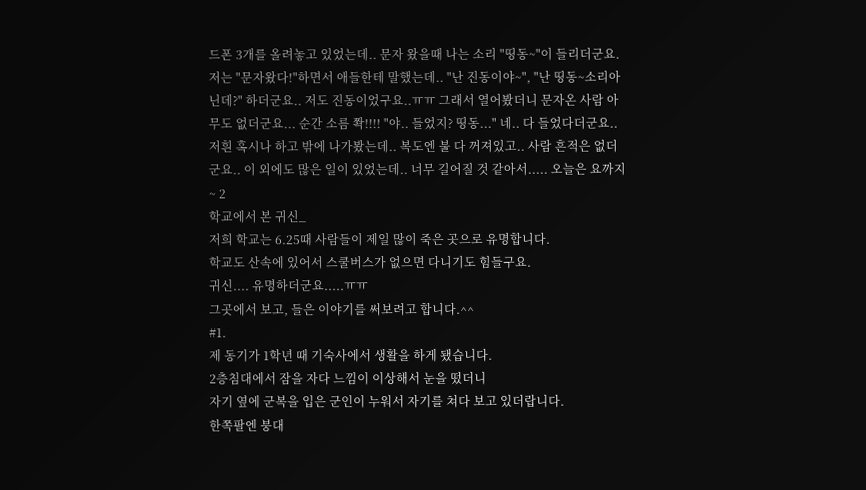드폰 3개를 올려놓고 있었는데.. 문자 왔을때 나는 소리 "띵동~"이 들리더군요. 저는 "문자왔다!"하면서 애들한테 말했는데.. "난 진동이야~", "난 띵동~소리아닌데?" 하더군요.. 저도 진동이었구요..ㅠㅠ 그래서 열어봤더니 문자온 사람 아무도 없더군요... 순간 소름 쫙!!!! "야.. 들었지? 띵동..." 네.. 다 들었다더군요.. 저흰 혹시나 하고 밖에 나가봤는데.. 복도엔 불 다 꺼져있고.. 사람 흔적은 없더군요.. 이 외에도 많은 일이 있었는데.. 너무 길어질 것 같아서..... 오늘은 요까지~ 2
학교에서 본 귀신_
저희 학교는 6.25때 사람들이 제일 많이 죽은 곳으로 유명합니다.
학교도 산속에 있어서 스쿨버스가 없으면 다니기도 힘들구요.
귀신.... 유명하더군요.....ㅠㅠ
그곳에서 보고, 들은 이야기를 써보려고 합니다.^^
#1.
제 동기가 1학년 때 기숙사에서 생활을 하게 됐습니다.
2층침대에서 잠을 자다 느낌이 이상해서 눈을 떴더니
자기 옆에 군복을 입은 군인이 누워서 자기를 쳐다 보고 있더랍니다.
한쪽팔엔 붕대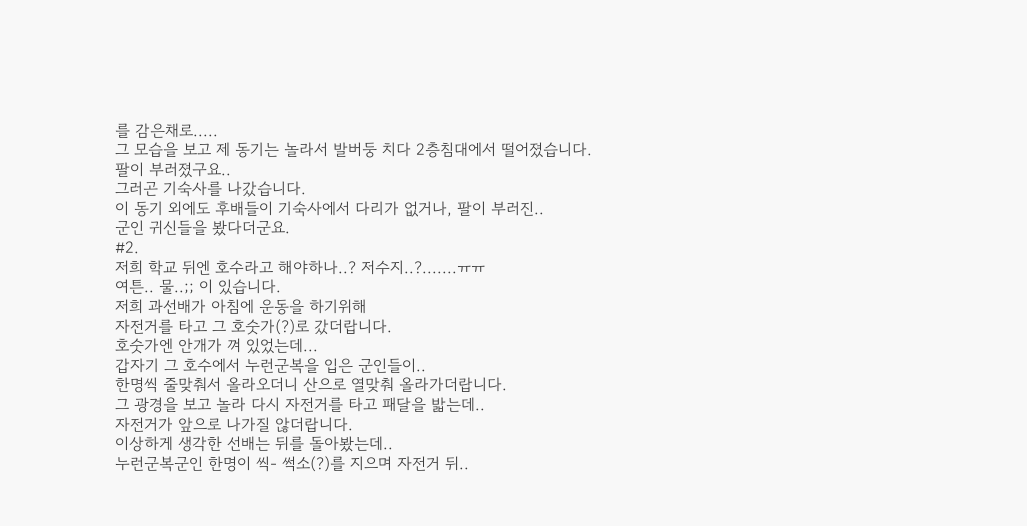를 감은채로.....
그 모습을 보고 제 동기는 놀라서 발버둥 치다 2층침대에서 떨어졌습니다.
팔이 부러졌구요..
그러곤 기숙사를 나갔습니다.
이 동기 외에도 후배들이 기숙사에서 다리가 없거나, 팔이 부러진..
군인 귀신들을 봤다더군요.
#2.
저희 학교 뒤엔 호수라고 해야하나..? 저수지..?.......ㅠㅠ
여튼.. 물..;; 이 있습니다.
저희 과선배가 아침에 운동을 하기위해
자전거를 타고 그 호숫가(?)로 갔더랍니다.
호숫가엔 안개가 껴 있었는데...
갑자기 그 호수에서 누런군복을 입은 군인들이..
한명씩 줄맞춰서 올라오더니 산으로 열맞춰 올라가더랍니다.
그 광경을 보고 놀라 다시 자전거를 타고 패달을 밟는데..
자전거가 앞으로 나가질 않더랍니다.
이상하게 생각한 선배는 뒤를 돌아봤는데..
누런군복군인 한명이 씩- 썩소(?)를 지으며 자전거 뒤..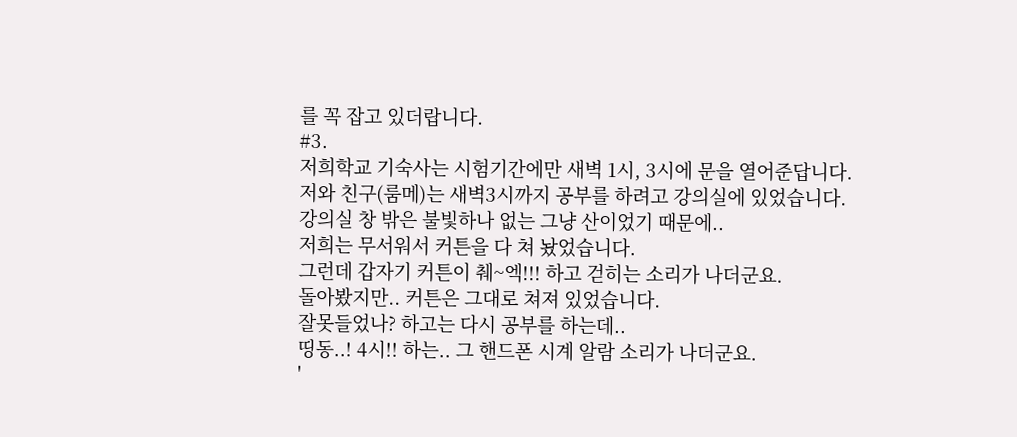를 꼭 잡고 있더랍니다.
#3.
저희학교 기숙사는 시험기간에만 새벽 1시, 3시에 문을 열어준답니다.
저와 친구(룸메)는 새벽3시까지 공부를 하려고 강의실에 있었습니다.
강의실 창 밖은 불빛하나 없는 그냥 산이었기 때문에..
저희는 무서워서 커튼을 다 쳐 놨었습니다.
그런데 갑자기 커튼이 췌~엑!!! 하고 걷히는 소리가 나더군요.
돌아봤지만.. 커튼은 그대로 쳐져 있었습니다.
잘못들었나? 하고는 다시 공부를 하는데..
띵동..! 4시!! 하는.. 그 핸드폰 시계 알람 소리가 나더군요.
'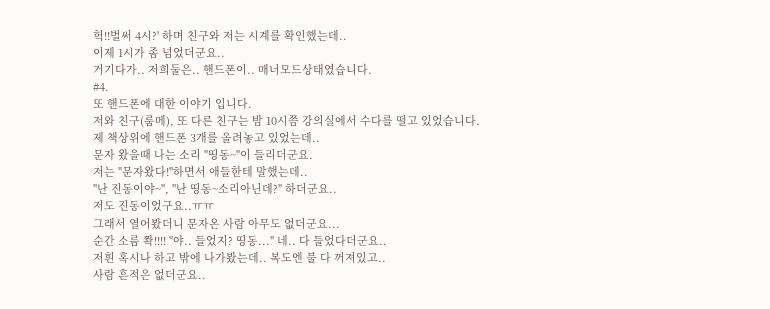헉!!벌써 4시?' 하며 친구와 저는 시계를 확인했는데..
이제 1시가 좀 넘었더군요..
거기다가.. 저희둘은.. 핸드폰이.. 매너모드상태였습니다.
#4.
또 핸드폰에 대한 이야기 입니다.
저와 친구(룸메), 또 다른 친구는 밤 10시쯤 강의실에서 수다를 떨고 있었습니다.
제 책상위에 핸드폰 3개를 올려놓고 있었는데..
문자 왔을때 나는 소리 "띵동~"이 들리더군요.
저는 "문자왔다!"하면서 애들한테 말했는데..
"난 진동이야~", "난 띵동~소리아닌데?" 하더군요..
저도 진동이었구요..ㅠㅠ
그래서 열어봤더니 문자온 사람 아무도 없더군요...
순간 소름 쫙!!!! "야.. 들었지? 띵동..." 네.. 다 들었다더군요..
저흰 혹시나 하고 밖에 나가봤는데.. 복도엔 불 다 꺼져있고..
사람 흔적은 없더군요..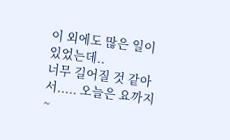이 외에도 많은 일이 있었는데..
너무 길어질 것 같아서..... 오늘은 요까지~